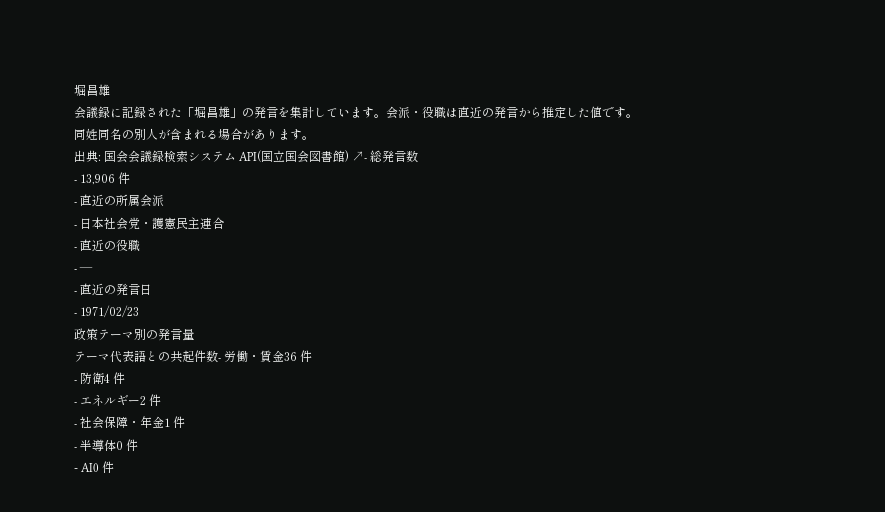堀昌雄
会議録に記録された「堀昌雄」の発言を集計しています。会派・役職は直近の発言から推定した値です。同姓同名の別人が含まれる場合があります。
出典: 国会会議録検索システム API(国立国会図書館) ↗- 総発言数
- 13,906 件
- 直近の所属会派
- 日本社会党・護憲民主連合
- 直近の役職
- —
- 直近の発言日
- 1971/02/23
政策テーマ別の発言量
テーマ代表語との共起件数- 労働・賃金36 件
- 防衛4 件
- エネルギー2 件
- 社会保障・年金1 件
- 半導体0 件
- AI0 件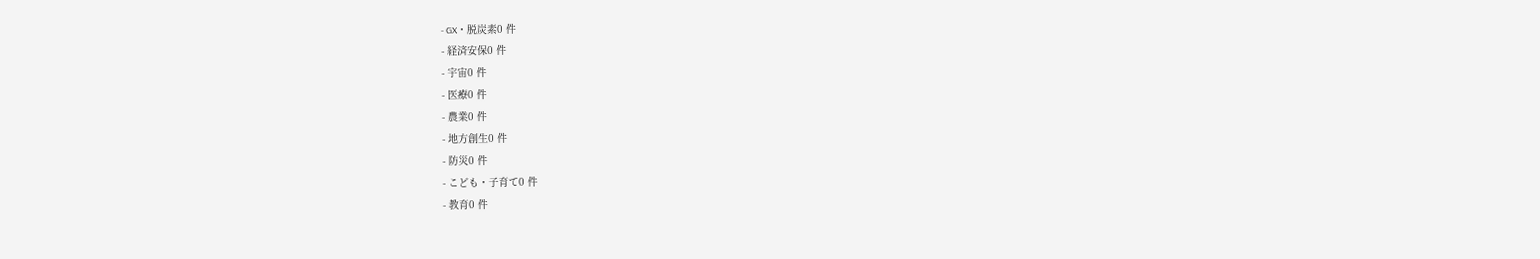- GX・脱炭素0 件
- 経済安保0 件
- 宇宙0 件
- 医療0 件
- 農業0 件
- 地方創生0 件
- 防災0 件
- こども・子育て0 件
- 教育0 件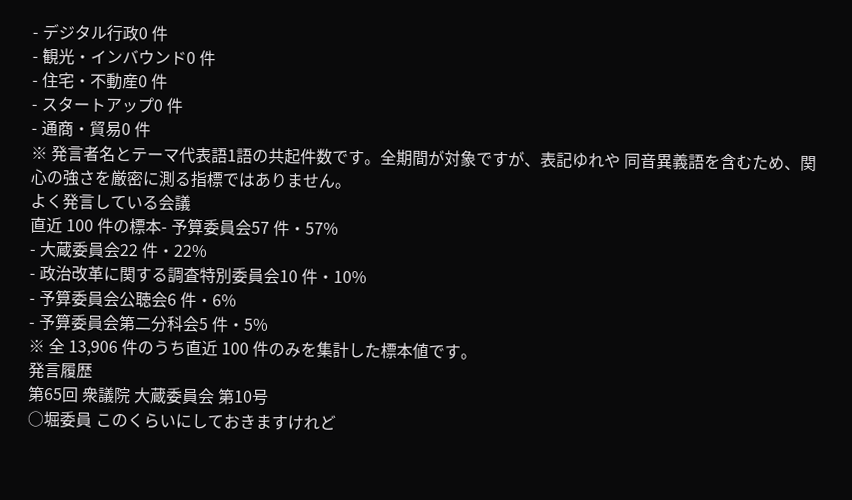- デジタル行政0 件
- 観光・インバウンド0 件
- 住宅・不動産0 件
- スタートアップ0 件
- 通商・貿易0 件
※ 発言者名とテーマ代表語1語の共起件数です。全期間が対象ですが、表記ゆれや 同音異義語を含むため、関心の強さを厳密に測る指標ではありません。
よく発言している会議
直近 100 件の標本- 予算委員会57 件・57%
- 大蔵委員会22 件・22%
- 政治改革に関する調査特別委員会10 件・10%
- 予算委員会公聴会6 件・6%
- 予算委員会第二分科会5 件・5%
※ 全 13,906 件のうち直近 100 件のみを集計した標本値です。
発言履歴
第65回 衆議院 大蔵委員会 第10号
○堀委員 このくらいにしておきますけれど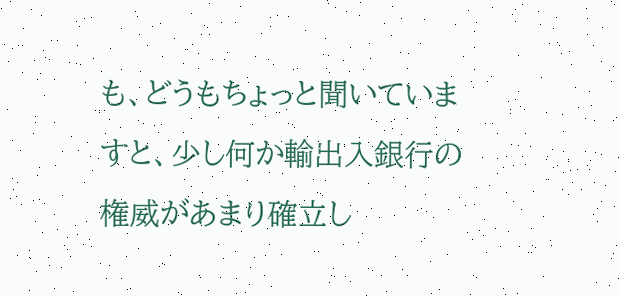も、どうもちょっと聞いていますと、少し何か輸出入銀行の権威があまり確立し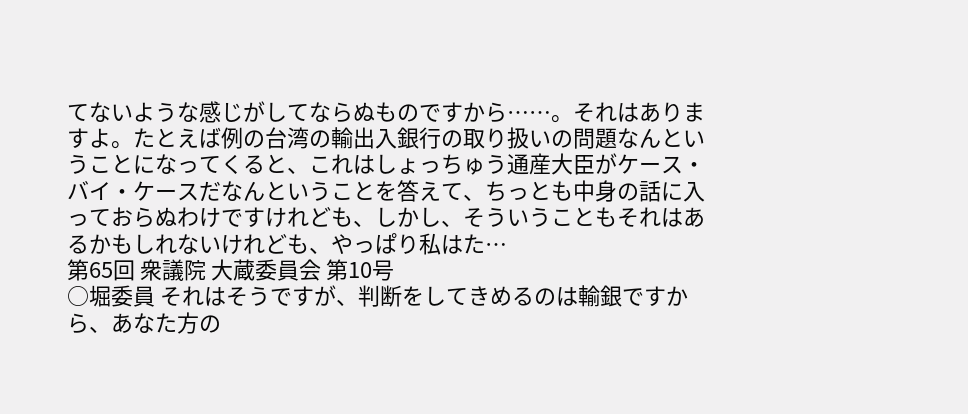てないような感じがしてならぬものですから……。それはありますよ。たとえば例の台湾の輸出入銀行の取り扱いの問題なんということになってくると、これはしょっちゅう通産大臣がケース・バイ・ケースだなんということを答えて、ちっとも中身の話に入っておらぬわけですけれども、しかし、そういうこともそれはあるかもしれないけれども、やっぱり私はた…
第65回 衆議院 大蔵委員会 第10号
○堀委員 それはそうですが、判断をしてきめるのは輸銀ですから、あなた方の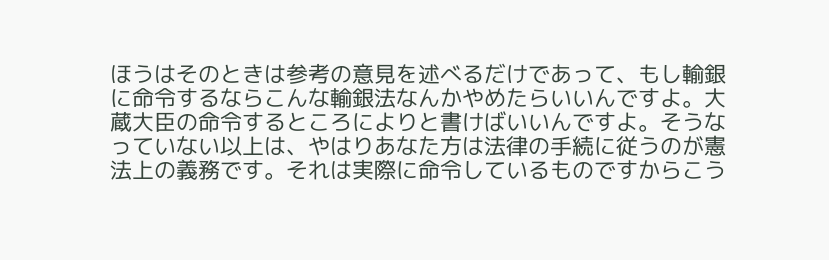ほうはそのときは参考の意見を述べるだけであって、もし輸銀に命令するならこんな輸銀法なんかやめたらいいんですよ。大蔵大臣の命令するところによりと書けばいいんですよ。そうなっていない以上は、やはりあなた方は法律の手続に従うのが憲法上の義務です。それは実際に命令しているものですからこう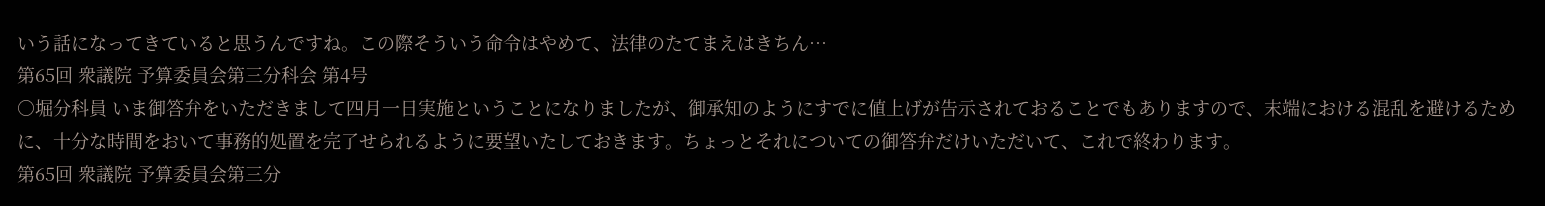いう話になってきていると思うんですね。この際そういう命令はやめて、法律のたてまえはきちん…
第65回 衆議院 予算委員会第三分科会 第4号
○堀分科員 いま御答弁をいただきまして四月一日実施ということになりましたが、御承知のようにすでに値上げが告示されておることでもありますので、末端における混乱を避けるために、十分な時間をおいて事務的処置を完了せられるように要望いたしておきます。ちょっとそれについての御答弁だけいただいて、これで終わります。
第65回 衆議院 予算委員会第三分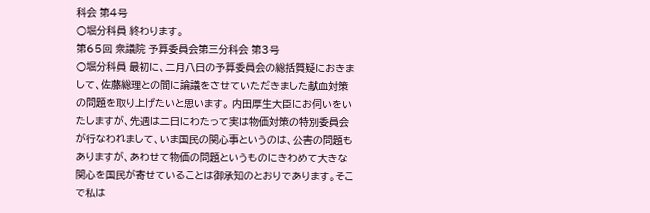科会 第4号
○堀分科員 終わります。
第65回 衆議院 予算委員会第三分科会 第3号
○堀分科員 最初に、二月八日の予算委員会の総括質疑におきまして、佐藤総理との間に論議をさせていただきました献血対策の問題を取り上げたいと思います。 内田厚生大臣にお伺いをいたしますが、先週は二日にわたって実は物価対策の特別委員会が行なわれまして、いま国民の関心事というのは、公害の問題もありますが、あわせて物価の問題というものにきわめて大きな関心を国民が寄せていることは御承知のとおりであります。そこで私は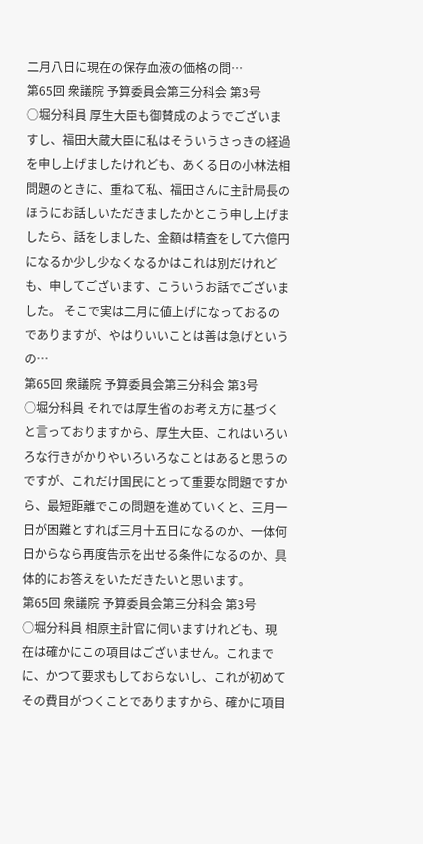二月八日に現在の保存血液の価格の問…
第65回 衆議院 予算委員会第三分科会 第3号
○堀分科員 厚生大臣も御賛成のようでございますし、福田大蔵大臣に私はそういうさっきの経過を申し上げましたけれども、あくる日の小林法相問題のときに、重ねて私、福田さんに主計局長のほうにお話しいただきましたかとこう申し上げましたら、話をしました、金額は精査をして六億円になるか少し少なくなるかはこれは別だけれども、申してございます、こういうお話でございました。 そこで実は二月に値上げになっておるのでありますが、やはりいいことは善は急げというの…
第65回 衆議院 予算委員会第三分科会 第3号
○堀分科員 それでは厚生省のお考え方に基づくと言っておりますから、厚生大臣、これはいろいろな行きがかりやいろいろなことはあると思うのですが、これだけ国民にとって重要な問題ですから、最短距離でこの問題を進めていくと、三月一日が困難とすれば三月十五日になるのか、一体何日からなら再度告示を出せる条件になるのか、具体的にお答えをいただきたいと思います。
第65回 衆議院 予算委員会第三分科会 第3号
○堀分科員 相原主計官に伺いますけれども、現在は確かにこの項目はございません。これまでに、かつて要求もしておらないし、これが初めてその費目がつくことでありますから、確かに項目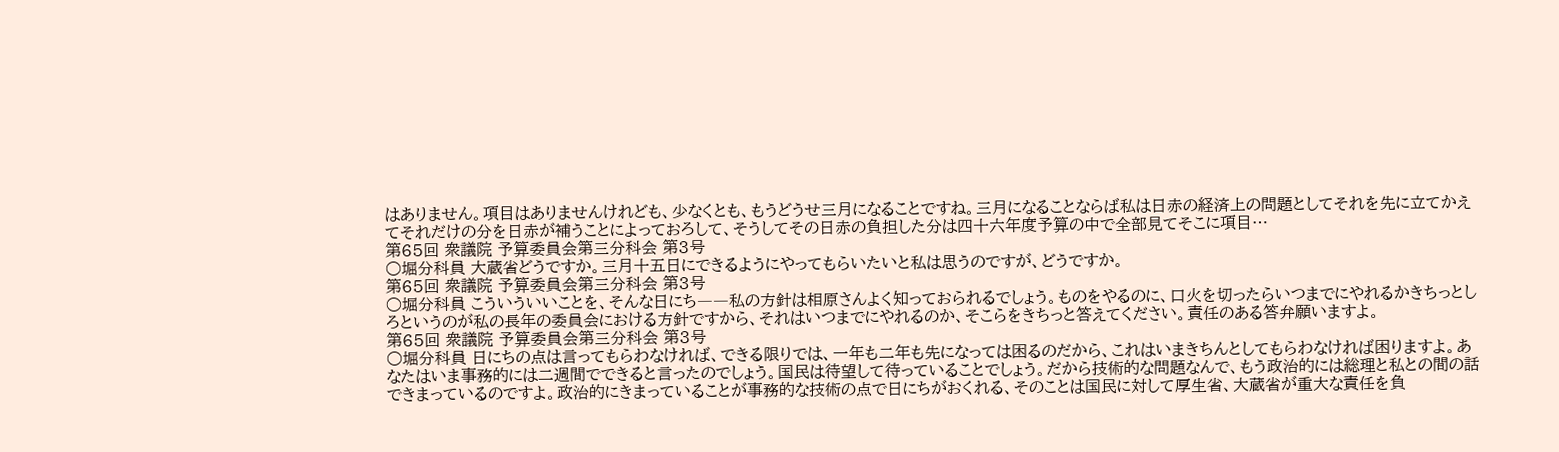はありません。項目はありませんけれども、少なくとも、もうどうせ三月になることですね。三月になることならば私は日赤の経済上の問題としてそれを先に立てかえてそれだけの分を日赤が補うことによっておろして、そうしてその日赤の負担した分は四十六年度予算の中で全部見てそこに項目…
第65回 衆議院 予算委員会第三分科会 第3号
○堀分科員 大蔵省どうですか。三月十五日にできるようにやってもらいたいと私は思うのですが、どうですか。
第65回 衆議院 予算委員会第三分科会 第3号
○堀分科員 こういういいことを、そんな日にち――私の方針は相原さんよく知っておられるでしょう。ものをやるのに、口火を切ったらいつまでにやれるかきちっとしろというのが私の長年の委員会における方針ですから、それはいつまでにやれるのか、そこらをきちっと答えてください。責任のある答弁願いますよ。
第65回 衆議院 予算委員会第三分科会 第3号
○堀分科員 日にちの点は言ってもらわなければ、できる限りでは、一年も二年も先になっては困るのだから、これはいまきちんとしてもらわなければ困りますよ。あなたはいま事務的には二週間でできると言ったのでしょう。国民は待望して待っていることでしょう。だから技術的な問題なんで、もう政治的には総理と私との間の話できまっているのですよ。政治的にきまっていることが事務的な技術の点で日にちがおくれる、そのことは国民に対して厚生省、大蔵省が重大な責任を負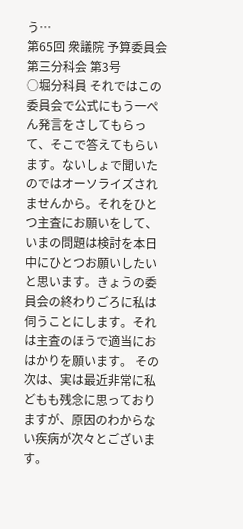う…
第65回 衆議院 予算委員会第三分科会 第3号
○堀分科員 それではこの委員会で公式にもう一ぺん発言をさしてもらって、そこで答えてもらいます。ないしょで聞いたのではオーソライズされませんから。それをひとつ主査にお願いをして、いまの問題は検討を本日中にひとつお願いしたいと思います。きょうの委員会の終わりごろに私は伺うことにします。それは主査のほうで適当におはかりを願います。 その次は、実は最近非常に私どもも残念に思っておりますが、原因のわからない疾病が次々とございます。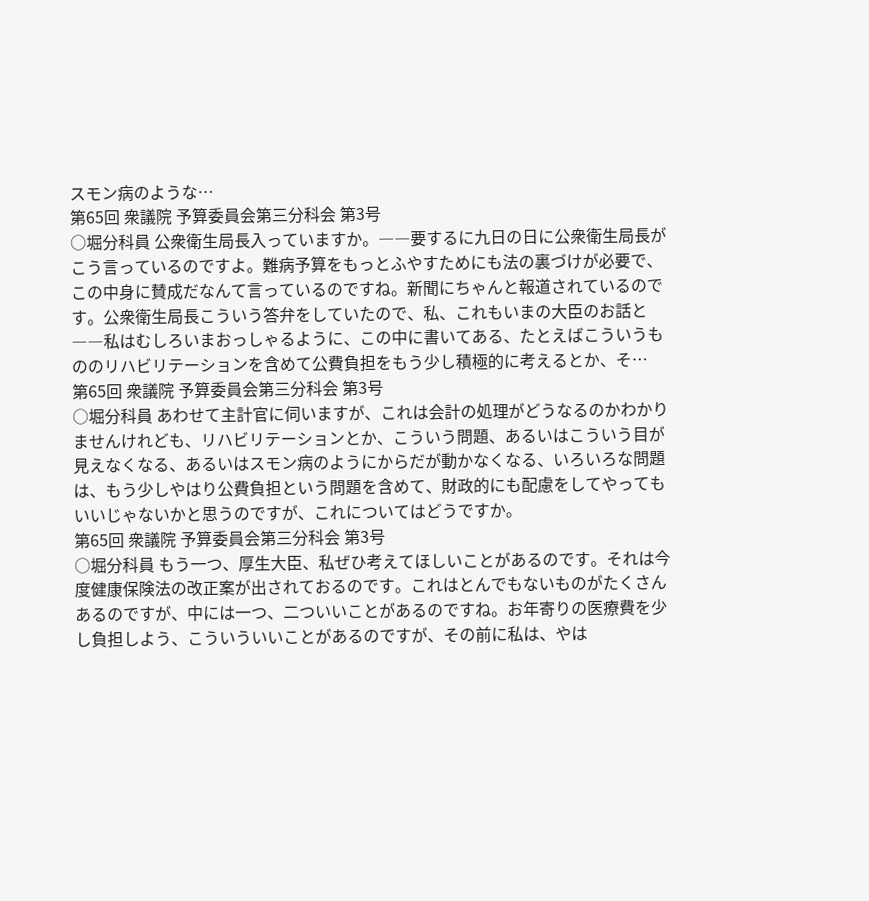スモン病のような…
第65回 衆議院 予算委員会第三分科会 第3号
○堀分科員 公衆衛生局長入っていますか。――要するに九日の日に公衆衛生局長がこう言っているのですよ。難病予算をもっとふやすためにも法の裏づけが必要で、この中身に賛成だなんて言っているのですね。新聞にちゃんと報道されているのです。公衆衛生局長こういう答弁をしていたので、私、これもいまの大臣のお話と――私はむしろいまおっしゃるように、この中に書いてある、たとえばこういうもののリハビリテーションを含めて公費負担をもう少し積極的に考えるとか、そ…
第65回 衆議院 予算委員会第三分科会 第3号
○堀分科員 あわせて主計官に伺いますが、これは会計の処理がどうなるのかわかりませんけれども、リハビリテーションとか、こういう問題、あるいはこういう目が見えなくなる、あるいはスモン病のようにからだが動かなくなる、いろいろな問題は、もう少しやはり公費負担という問題を含めて、財政的にも配慮をしてやってもいいじゃないかと思うのですが、これについてはどうですか。
第65回 衆議院 予算委員会第三分科会 第3号
○堀分科員 もう一つ、厚生大臣、私ぜひ考えてほしいことがあるのです。それは今度健康保険法の改正案が出されておるのです。これはとんでもないものがたくさんあるのですが、中には一つ、二ついいことがあるのですね。お年寄りの医療費を少し負担しよう、こういういいことがあるのですが、その前に私は、やは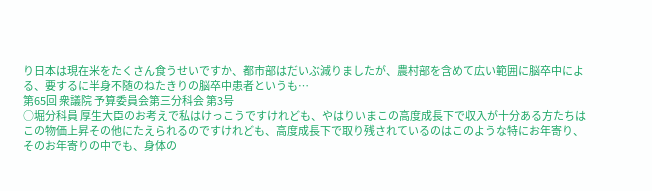り日本は現在米をたくさん食うせいですか、都市部はだいぶ減りましたが、農村部を含めて広い範囲に脳卒中による、要するに半身不随のねたきりの脳卒中患者というも…
第65回 衆議院 予算委員会第三分科会 第3号
○堀分科員 厚生大臣のお考えで私はけっこうですけれども、やはりいまこの高度成長下で収入が十分ある方たちはこの物価上昇その他にたえられるのですけれども、高度成長下で取り残されているのはこのような特にお年寄り、そのお年寄りの中でも、身体の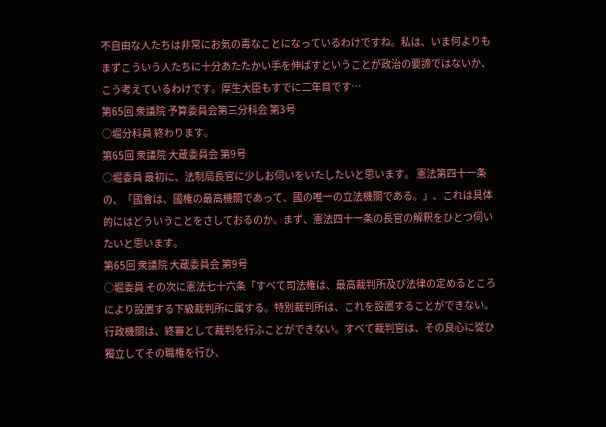不自由な人たちは非常にお気の毒なことになっているわけですね。私は、いま何よりもまずこういう人たちに十分あたたかい手を伸ばすということが政治の要諦ではないか、こう考えているわけです。厚生大臣もすでに二年目です…
第65回 衆議院 予算委員会第三分科会 第3号
○堀分科員 終わります。
第65回 衆議院 大蔵委員会 第9号
○堀委員 最初に、法制局長官に少しお伺いをいたしたいと思います。 憲法第四十一条の、「國會は、國権の最高機關であって、國の唯一の立法機關である。」、これは具体的にはどういうことをさしておるのか。まず、憲法四十一条の長官の解釈をひとつ伺いたいと思います。
第65回 衆議院 大蔵委員会 第9号
○堀委員 その次に憲法七十六条「すべて司法権は、最高裁判所及び法律の定めるところにより設置する下級裁判所に属する。特別裁判所は、これを設置することができない。行政機關は、終審として裁判を行ふことができない。すべて裁判官は、その良心に從ひ獨立してその職権を行ひ、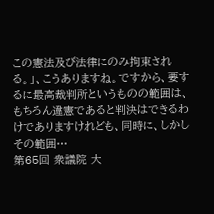この憲法及び法律にのみ拘束される。」、こうありますね。ですから、要するに最高裁判所というものの範囲は、もちろん違憲であると判決はできるわけでありますけれども、同時に、しかしその範囲…
第65回 衆議院 大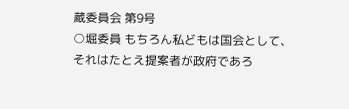蔵委員会 第9号
○堀委員 もちろん私どもは国会として、それはたとえ提案者が政府であろ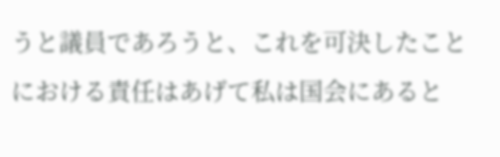うと議員であろうと、これを可決したことにおける責任はあげて私は国会にあると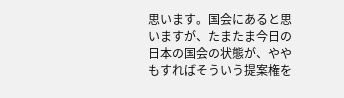思います。国会にあると思いますが、たまたま今日の日本の国会の状態が、ややもすればそういう提案権を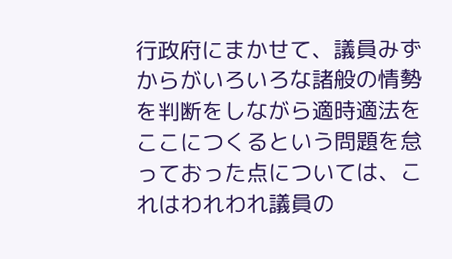行政府にまかせて、議員みずからがいろいろな諸般の情勢を判断をしながら適時適法をここにつくるという問題を怠っておった点については、これはわれわれ議員の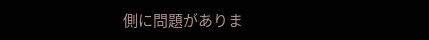側に問題がありま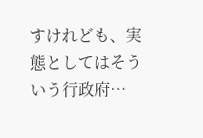すけれども、実態としてはそういう行政府…